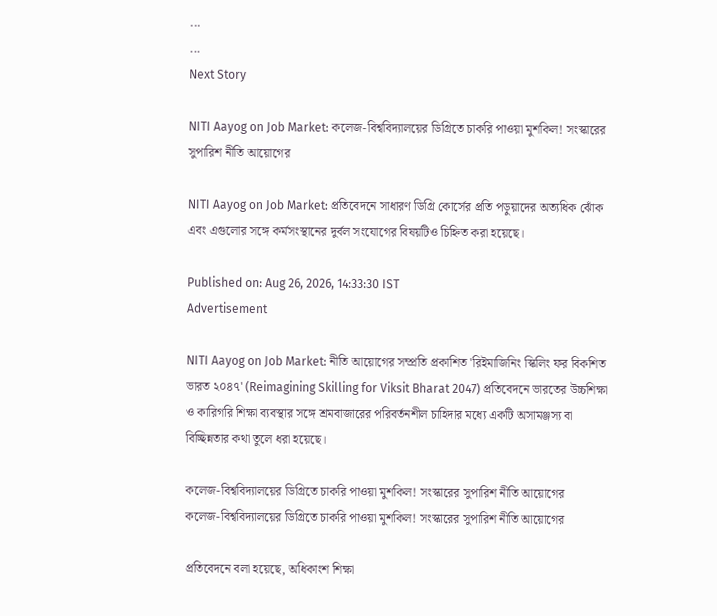...
...
Next Story

NITI Aayog on Job Market: কলেজ-বিশ্ববিদ্যালয়ের ডিগ্রিতে চাকরি পাওয়া মুশকিল! সংস্কারের সুপারিশ নীতি আয়োগের

NITI Aayog on Job Market: প্রতিবেদনে সাধারণ ডিগ্রি কোর্সের প্রতি পড়ুয়াদের অত্যধিক ঝোঁক এবং এগুলোর সঙ্গে কর্মসংস্থানের দুর্বল সংযোগের বিষয়টিও চিহ্নিত করা হয়েছে।

Published on: Aug 26, 2026, 14:33:30 IST
Advertisement

NITI Aayog on Job Market: নীতি আয়োগের সম্প্রতি প্রকাশিত 'রিইমাজিনিং স্কিলিং ফর বিকশিত ভারত ২০৪৭' (Reimagining Skilling for Viksit Bharat 2047) প্রতিবেদনে ভারতের উচ্চশিক্ষা ও কারিগরি শিক্ষা ব্যবস্থার সঙ্গে শ্রমবাজারের পরিবর্তনশীল চাহিদার মধ্যে একটি অসামঞ্জস্য বা বিচ্ছিন্নতার কথা তুলে ধরা হয়েছে।

কলেজ-বিশ্ববিদ্যালয়ের ডিগ্রিতে চাকরি পাওয়া মুশকিল! সংস্কারের সুপারিশ নীতি আয়োগের
কলেজ-বিশ্ববিদ্যালয়ের ডিগ্রিতে চাকরি পাওয়া মুশকিল! সংস্কারের সুপারিশ নীতি আয়োগের

প্রতিবেদনে বলা হয়েছে, অধিকাংশ শিক্ষা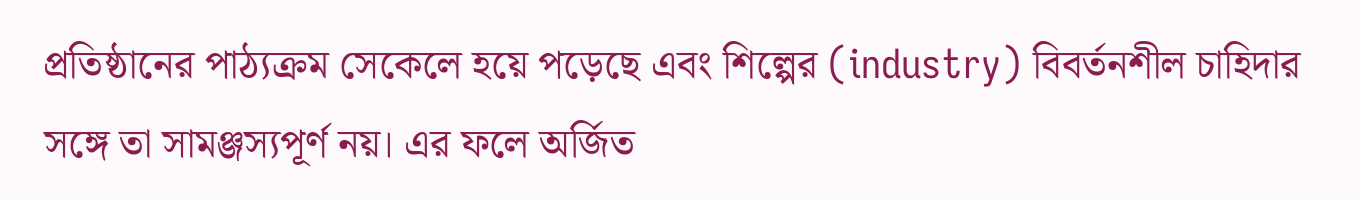প্রতিষ্ঠানের পাঠ্যক্রম সেকেলে হয়ে পড়েছে এবং শিল্পের (industry) বিবর্তনশীল চাহিদার সঙ্গে তা সামঞ্জস্যপূর্ণ নয়। এর ফলে অর্জিত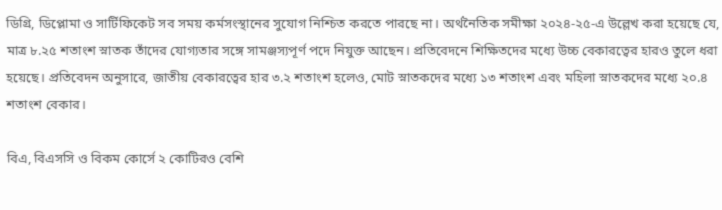ডিগ্রি, ডিপ্লোমা ও সার্টিফিকেট সব সময় কর্মসংস্থানের সুযোগ নিশ্চিত করতে পারছে না। অর্থনৈতিক সমীক্ষা ২০২৪-২৫-এ উল্লেখ করা হয়েছে যে, মাত্র ৮.২৫ শতাংশ স্নাতক তাঁদের যোগ্যতার সঙ্গে সামঞ্জস্যপূর্ণ পদে নিযুক্ত আছেন। প্রতিবেদনে শিক্ষিতদের মধ্যে উচ্চ বেকারত্বের হারও তুলে ধরা হয়েছে। প্রতিবেদন অনুসারে, জাতীয় বেকারত্বের হার ৩.২ শতাংশ হলেও, মোট স্নাতকদের মধ্যে ১৩ শতাংশ এবং মহিলা স্নাতকদের মধ্যে ২০.৪ শতাংশ বেকার।

বিএ, বিএসসি ও বিকম কোর্সে ২ কোটিরও বেশি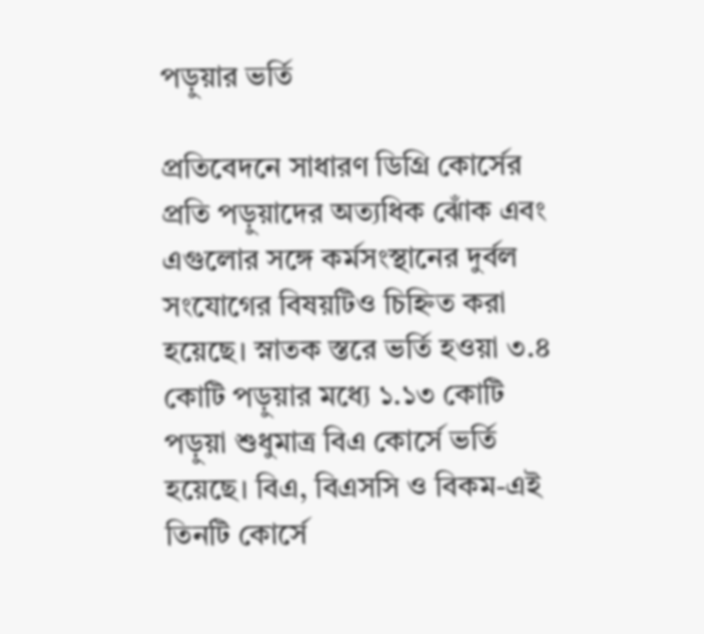পড়ুয়ার ভর্তি

প্রতিবেদনে সাধারণ ডিগ্রি কোর্সের প্রতি পড়ুয়াদের অত্যধিক ঝোঁক এবং এগুলোর সঙ্গে কর্মসংস্থানের দুর্বল সংযোগের বিষয়টিও চিহ্নিত করা হয়েছে। স্নাতক স্তরে ভর্তি হওয়া ৩.৪ কোটি পড়ুয়ার মধ্যে ১.১৩ কোটি পড়ুয়া শুধুমাত্র বিএ কোর্সে ভর্তি হয়েছে। বিএ, বিএসসি ও বিকম-এই তিনটি কোর্সে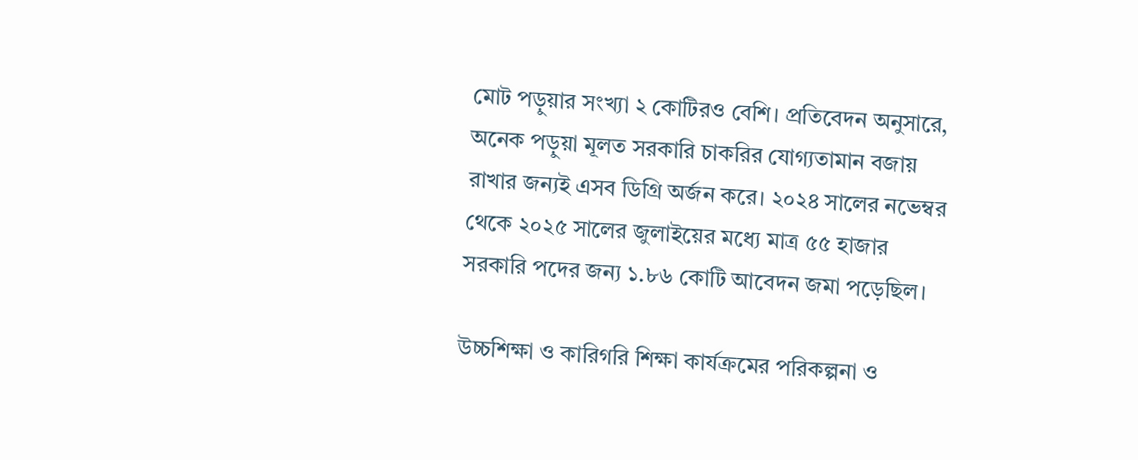মোট পড়ুয়ার সংখ্যা ২ কোটিরও বেশি। প্রতিবেদন অনুসারে, অনেক পড়ুয়া মূলত সরকারি চাকরির যোগ্যতামান বজায় রাখার জন্যই এসব ডিগ্রি অর্জন করে। ২০২৪ সালের নভেম্বর থেকে ২০২৫ সালের জুলাইয়ের মধ্যে মাত্র ৫৫ হাজার সরকারি পদের জন্য ১.৮৬ কোটি আবেদন জমা পড়েছিল।

উচ্চশিক্ষা ও কারিগরি শিক্ষা কার্যক্রমের পরিকল্পনা ও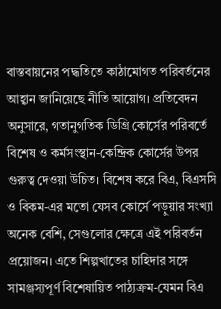বাস্তবায়নের পদ্ধতিতে কাঠামোগত পরিবর্তনের আহ্বান জানিয়েছে নীতি আয়োগ। প্রতিবেদন অনুসারে, গতানুগতিক ডিগ্রি কোর্সের পরিবর্তে বিশেষ ও কর্মসংস্থান-কেন্দ্রিক কোর্সের উপর গুরুত্ব দেওয়া উচিত। বিশেষ করে বিএ, বিএসসি ও বিকম-এর মতো যেসব কোর্সে পড়ুয়ার সংখ্যা অনেক বেশি, সেগুলোর ক্ষেত্রে এই পরিবর্তন প্রয়োজন। এতে শিল্পখাতের চাহিদার সঙ্গে সামঞ্জস্যপূর্ণ বিশেষায়িত পাঠ্যক্রম-যেমন বিএ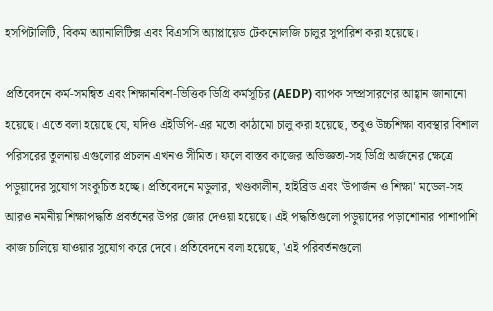হসপিটালিটি, বিকম অ্যানালিটিক্স এবং বিএসসি অ্যাপ্লায়েড টেকনোলজি চালুর সুপারিশ করা হয়েছে।

প্রতিবেদনে কর্ম-সমন্বিত এবং শিক্ষানবিশ-ভিত্তিক ডিগ্রি কর্মসূচির (AEDP) ব্যাপক সম্প্রসারণের আহ্বান জানানো হয়েছে। এতে বলা হয়েছে যে, যদিও এইডিপি-এর মতো কাঠামো চালু করা হয়েছে, তবুও উচ্চশিক্ষা ব্যবস্থার বিশাল পরিসরের তুলনায় এগুলোর প্রচলন এখনও সীমিত। ফলে বাস্তব কাজের অভিজ্ঞতা-সহ ডিগ্রি অর্জনের ক্ষেত্রে পড়ুয়াদের সুযোগ সংকুচিত হচ্ছে। প্রতিবেদনে মডুলার, খণ্ডকালীন, হাইব্রিড এবং 'উপার্জন ও শিক্ষা' মডেল-সহ আরও নমনীয় শিক্ষাপদ্ধতি প্রবর্তনের উপর জোর দেওয়া হয়েছে। এই পদ্ধতিগুলো পড়ুয়াদের পড়াশোনার পাশাপাশি কাজ চালিয়ে যাওয়ার সুযোগ করে দেবে। প্রতিবেদনে বলা হয়েছে, 'এই পরিবর্তনগুলো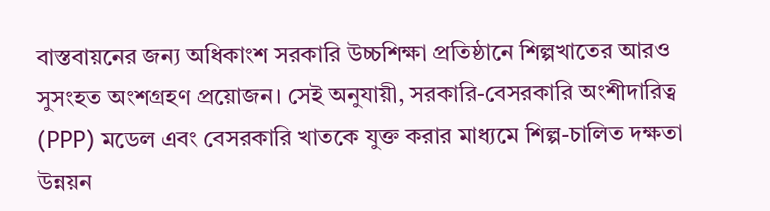বাস্তবায়নের জন্য অধিকাংশ সরকারি উচ্চশিক্ষা প্রতিষ্ঠানে শিল্পখাতের আরও সুসংহত অংশগ্রহণ প্রয়োজন। সেই অনুযায়ী, সরকারি-বেসরকারি অংশীদারিত্ব (PPP) মডেল এবং বেসরকারি খাতকে যুক্ত করার মাধ্যমে শিল্প-চালিত দক্ষতা উন্নয়ন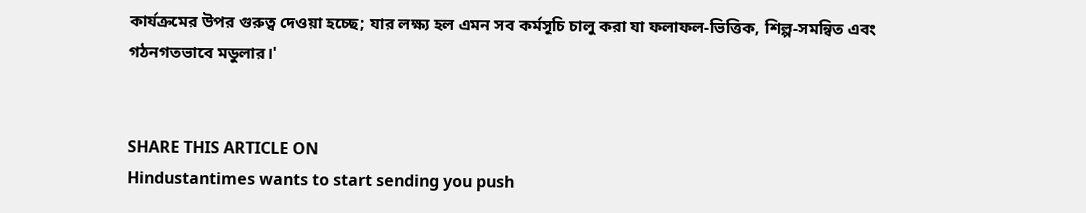কার্যক্রমের উপর গুরুত্ব দেওয়া হচ্ছে; যার লক্ষ্য হল এমন সব কর্মসূচি চালু করা যা ফলাফল-ভিত্তিক, শিল্প-সমন্বিত এবং গঠনগতভাবে মডুলার।'


SHARE THIS ARTICLE ON
Hindustantimes wants to start sending you push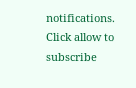notifications. Click allow to subscribe